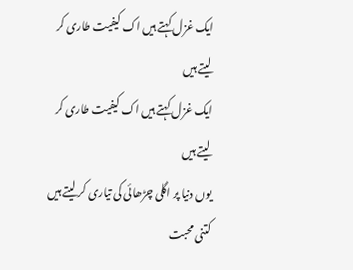ایک غزل کہتے ہیں اک کیفیت طاری کر لیتے ہیں
ایک غزل کہتے ہیں اک کیفیت طاری کر لیتے ہیں
یوں دنیا پر اگلی چڑھائی کی تیاری کر لیتے ہیں
کتنی محبت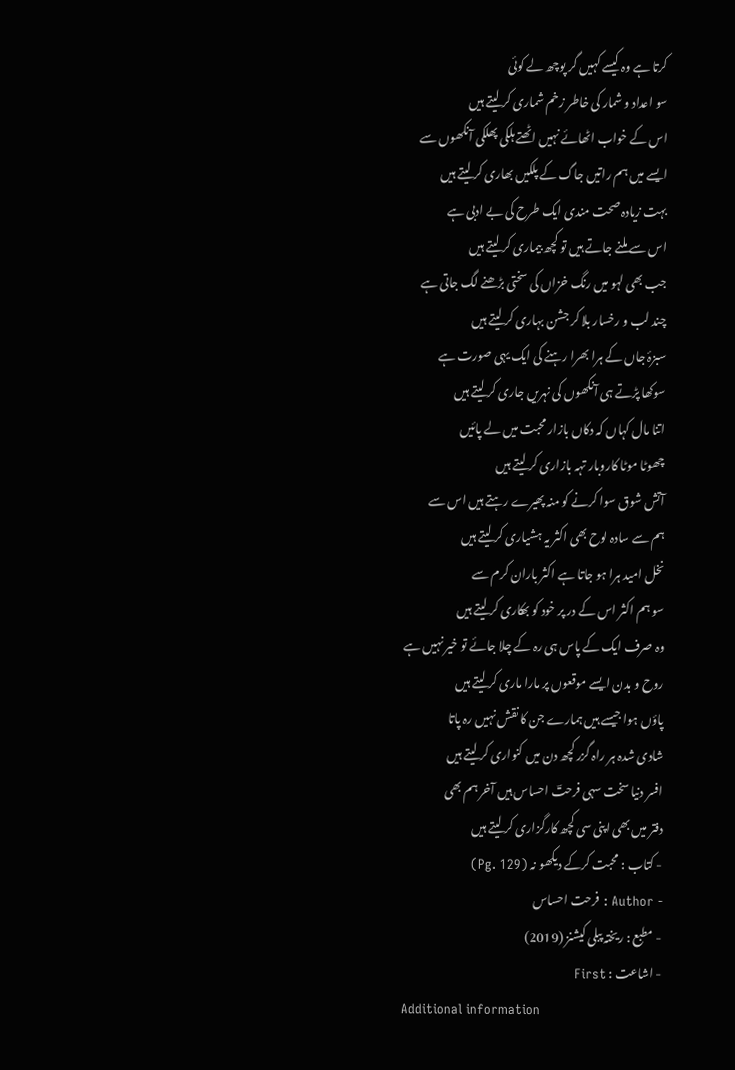کرتا ہے وہ کیسے کہیں گر پوچھ لے کوئی
سو اعداد و شمار کی خاطر زخم شماری کر لیتے ہیں
اس کے خواب اٹھائے نہیں اٹھتے ہلکی پھلکی آنکھوں سے
ایسے میں ہم راتیں جاگ کے پلکیں بھاری کر لیتے ہیں
بہت زیادہ صحت مندی ایک طرح کی بے ادبی ہے
اس سے ملنے جاتے ہیں تو کچھ بیماری کر لیتے ہیں
جب بھی لہو میں رنگ خزاں کی سختی بڑھنے لگ جاتی ہے
چند لب و رخسار بلا کر جشن بہاری کر لیتے ہیں
سبزۂ جاں کے ہرا بھرا رہنے کی ایک یہی صورت ہے
سوکھا پڑتے ہی آنکھوں کی نہریں جاری کر لیتے ہیں
اتنا مال کہاں کہ دکاں بازار محبت میں لے پائیں
چھوٹا موٹا کاروبار تہہ بازاری کر لیتے ہیں
آتش شوق سوا کرنے کو منہ پھیرے رہتے ہیں اس سے
ہم سے سادہ لوح بھی اکثر یہ ہشیاری کر لیتے ہیں
نخل امید ہرا ہو جاتا ہے اکثر باران کرم سے
سو ہم اکثر اس کے در پر خود کو بھکاری کر لیتے ہیں
وہ صرف ایک کے پاس ہی رہ کے چلا جائے تو خیر نہیں ہے
روح و بدن ایسے موقعوں پر مارا ماری کر لیتے ہیں
پاؤں ہوا جیسے ہیں ہمارے جن کا نقش نہیں رہ پاتا
شادی شدہ ہر راہ گزر کچھ دن میں کنواری کر لیتے ہیں
افسر دنیا سخت سہی فرحتؔ احساس ہیں آخر ہم بھی
دفتر میں بھی اپنی سی کچھ کارگزاری کر لیتے ہیں
- کتاب : محبت کرکے دیکھو نہ (Pg. 129)
- Author : فرحت احساس
- مطبع : ریختہ پبلی کیشنز (2019)
- اشاعت : First
Additional information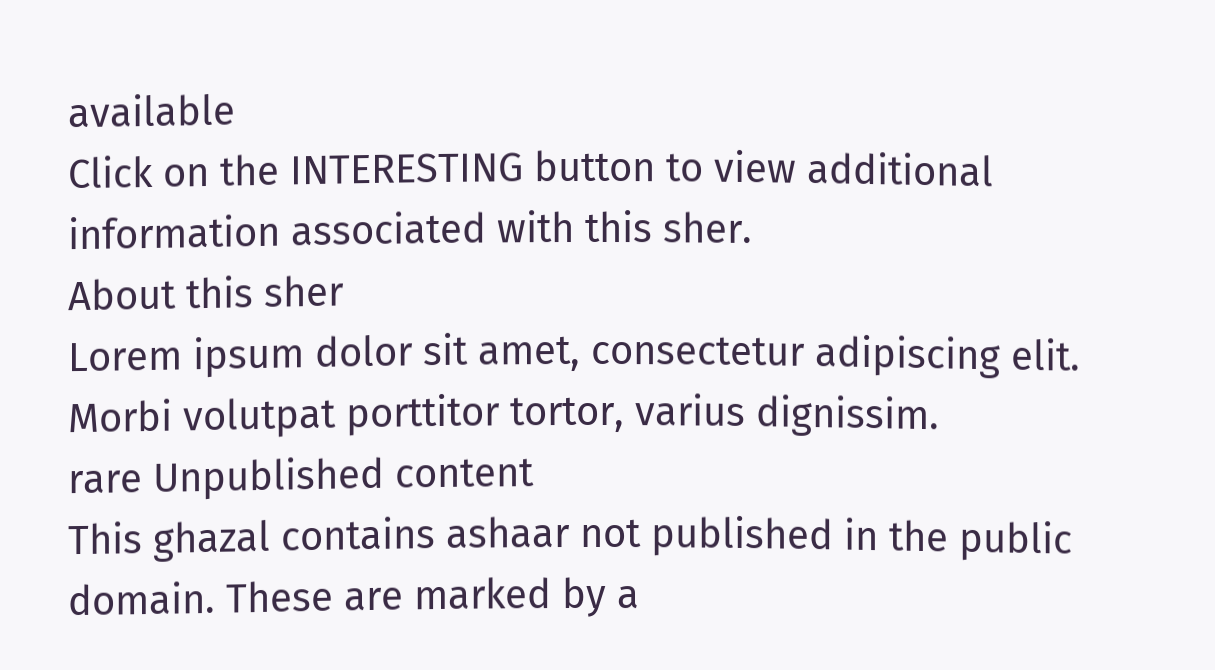available
Click on the INTERESTING button to view additional information associated with this sher.
About this sher
Lorem ipsum dolor sit amet, consectetur adipiscing elit. Morbi volutpat porttitor tortor, varius dignissim.
rare Unpublished content
This ghazal contains ashaar not published in the public domain. These are marked by a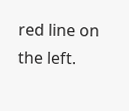red line on the left.